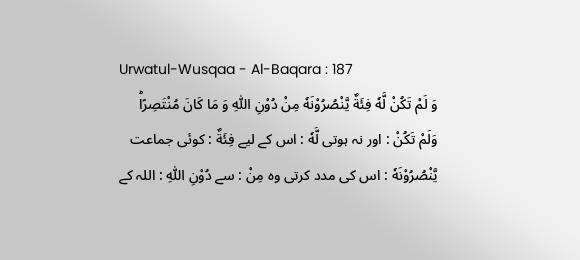Urwatul-Wusqaa - Al-Baqara : 187
وَ لَمْ تَكُنْ لَّهٗ فِئَةٌ یَّنْصُرُوْنَهٗ مِنْ دُوْنِ اللّٰهِ وَ مَا كَانَ مُنْتَصِرًاؕ
وَلَمْ تَكُنْ : اور نہ ہوتی لَّهٗ : اس کے لیے فِئَةٌ : کوئی جماعت يَّنْصُرُوْنَهٗ : اس کی مدد کرتی وہ مِنْ : سے دُوْنِ اللّٰهِ : اللہ کے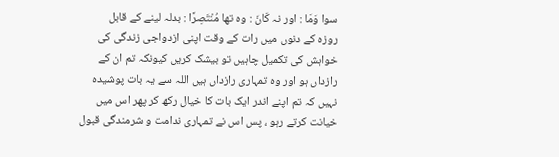سوا وَمَا : اور نہ كَانَ : وہ تھا مُنْتَصِرًا : بدلہ لینے کے قابل
روزہ کے دنوں میں رات کے وقت اپنی ازدواجی زندگی کی خواہش کی تکمیل چاہیں تو بیشک کریں کیونکہ تم ان کے رازداں ہو اور وہ تمہاری رازداں ہیں اللہ سے یہ بات پوشیدہ نہیں کہ تم اپنے اندر ایک بات کا خیال رکھ کر پھر اس میں خیانت کرتے رہو ، پس اس نے تمہاری ندامت و شرمندگی قبول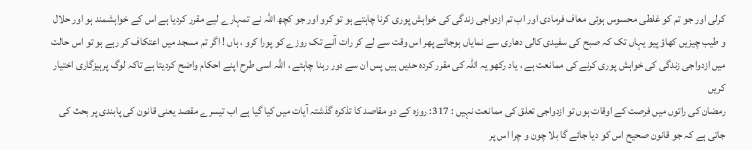کرلی اور جو تم کو غلطی محسوس ہوئی معاف فرمادی اور اب تم ازدواجی زندگی کی خواہش پوری کرنا چاہتے ہو تو کرو اور جو کچھ اللہ نے تمہارے لیے مقرر کردیا ہے اس کے خواہشمند ہو اور حلال و طیب چیزیں کھاؤ پیو یہاں تک کہ صبح کی سفیدی کالی دھاری سے نمایاں ہوجائے پھر اس وقت سے لے کر رات آنے تک روزے کو پورا کرو ، ہاں ! اگر تم مسجد میں اعتکاف کر رہے ہو تو اس حالت میں ازدواجی زندگی کی خواہش پوری کرنے کی ممانعت ہے ، یاد رکھو یہ اللہ کی مقرر کردہ حدیں ہیں پس ان سے دور رہنا چاہئے ، اللہ اسی طرح اپنے احکام واضح کردیتا ہے تاکہ لوگ پرہیزگاری اختیار کریں
رمضان کی راتوں میں فرصت کے اوقات ہوں تو ازدواجی تعلق کی ممانعت نہیں : 317: روزہ کے دو مقاصد کا تذکرہ گذشتہ آیات میں کیا گیا ہے اب تیسرے مقصد یعنی قانون کی پابندی پر بحث کی جاتی ہے کہ جو قانون صحیح اس کو دیا جائے گا بلا چون و چرا اس پر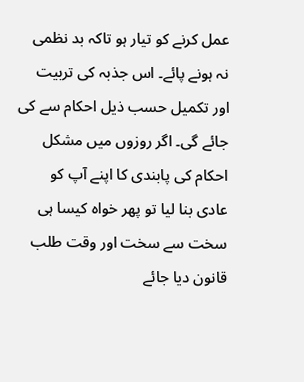عمل کرنے کو تیار ہو تاکہ بد نظمی نہ ہونے پائے۔ اس جذبہ کی تربیت اور تکمیل حسب ذیل احکام سے کی جائے گی۔ اگر روزوں میں مشکل احکام کی پابندی کا اپنے آپ کو عادی بنا لیا تو پھر خواہ کیسا ہی سخت سے سخت اور وقت طلب قانون دیا جائے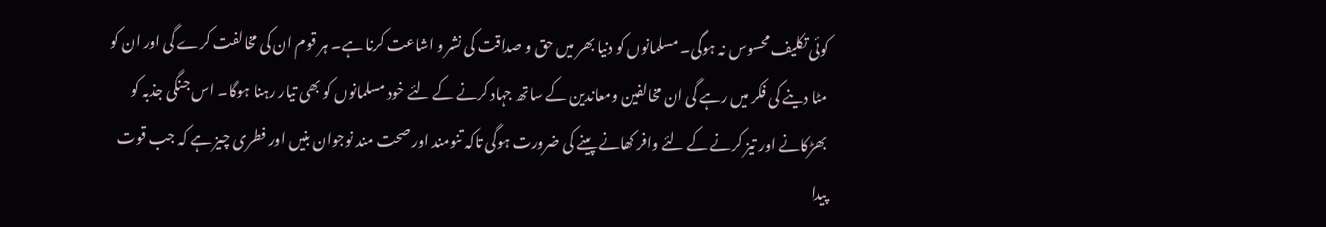کوئی تکلیف محسوس نہ ہوگی۔ مسلمانوں کو دنیا بھر میں حق و صداقت کی نشر و اشاعت کرنا ہے۔ ہر قوم ان کی مخالفت کرے گی اور ان کو مٹا دینے کی فکر میں رہے گی ان مخالفین ومعاندین کے ساتھ جہاد کرنے کے لئے خود مسلمانوں کو بھی تیار رہنا ہوگا۔ اس جنگی جذبہ کو بھڑکانے اور تیز کرنے کے لئے وافر کھانے پینے کی ضرورت ہوگی تاکہ تنومند اور صحت مند نوجوان بنیں اور فطری چیز ہے کہ جب قوت پیدا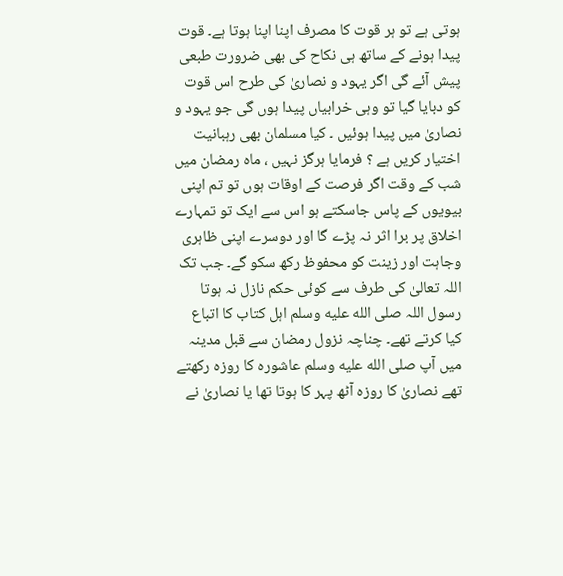ہوتی ہے تو ہر قوت کا مصرف اپنا اپنا ہوتا ہے۔ قوت پیدا ہونے کے ساتھ ہی نکاح کی بھی ضرورت طبعی پیش آئے گی اگر یہود و نصاریٰ کی طرح اس قوت کو دبایا گیا تو وہی خرابیاں پیدا ہوں گی جو یہود و نصاریٰ میں پیدا ہوئیں ۔ کیا مسلمان بھی رہبانیت اختیار کریں ہے ؟ فرمایا ہرگز نہیں ، ماہ رمضان میں شب کے وقت اگر فرصت کے اوقات ہوں تو تم اپنی بیویوں کے پاس جاسکتے ہو اس سے ایک تو تمہارے اخلاق پر برا اثر نہ پڑے گا اور دوسرے اپنی ظاہری وجاہت اور زینت کو محفوظ رکھ سکو گے۔ جب تک اللہ تعالیٰ کی طرف سے کوئی حکم نازل نہ ہوتا رسول اللہ صلى الله عليه وسلم اہل کتاب کا اتباع کیا کرتے تھے۔ چناچہ نزول رمضان سے قبل مدینہ میں آپ صلى الله عليه وسلم عاشورہ کا روزہ رکھتے تھے نصاریٰ کا روزہ آٹھ پہر کا ہوتا تھا یا نصاریٰ نے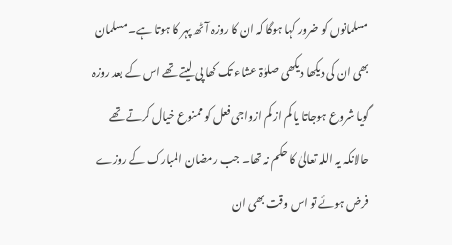مسلمانوں کو ضرور کہا ہوگا کہ ان کا روزہ آٹھ پہر کا ہوتا ہے۔ مسلمان بھی ان کی دیکھا دیکھی صلوٰۃ عشاء تک کھا پی لیتے تھے اس کے بعد روزہ گویا شروع ہوجاتا یا کم از کم ازواجی فعل کو ممنوع خیال کرتے تھے حالانکہ یہ اللہ تعالیٰ کا حکم نہ تھا۔ جب رمضان المبارک کے روزے فرض ہوئے تو اس وقت بھی ان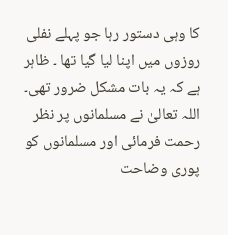کا وہی دستور رہا جو پہلے نفلی روزوں میں اپنا لیا گیا تھا ۔ ظاہر ہے کہ یہ بات مشکل ضرور تھی۔ اللہ تعالیٰ نے مسلمانوں پر نظر رحمت فرمائی اور مسلمانوں کو پوری وضاحت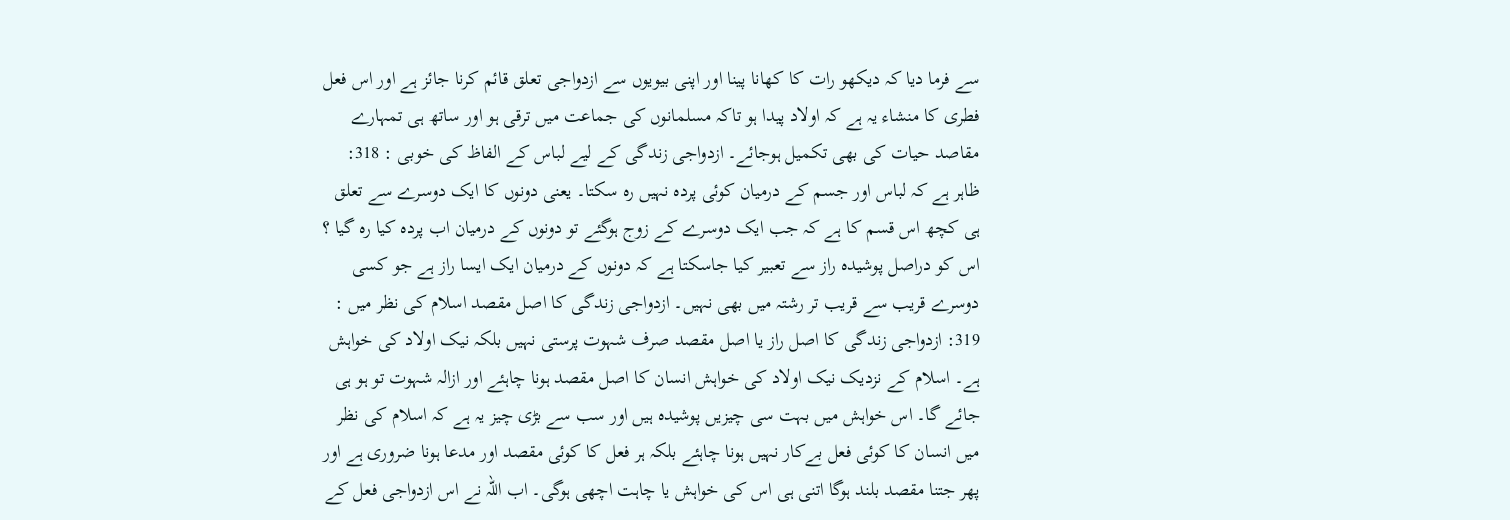سے فرما دیا کہ دیکھو رات کا کھانا پینا اور اپنی بیویوں سے ازدواجی تعلق قائم کرنا جائز ہے اور اس فعل فطری کا منشاء یہ ہے کہ اولاد پیدا ہو تاکہ مسلمانوں کی جماعت میں ترقی ہو اور ساتھ ہی تمہارے مقاصد حیات کی بھی تکمیل ہوجائے۔ ازدواجی زندگی کے لیے لباس کے الفاظ کی خوبی : 318: ظاہر ہے کہ لباس اور جسم کے درمیان کوئی پردہ نہیں رہ سکتا۔ یعنی دونوں کا ایک دوسرے سے تعلق ہی کچھ اس قسم کا ہے کہ جب ایک دوسرے کے زوج ہوگئے تو دونوں کے درمیان اب پردہ کیا رہ گیا ؟ اس کو دراصل پوشیدہ راز سے تعبیر کیا جاسکتا ہے کہ دونوں کے درمیان ایک ایسا راز ہے جو کسی دوسرے قریب سے قریب تر رشتہ میں بھی نہیں۔ ازدواجی زندگی کا اصل مقصد اسلام کی نظر میں : 319: ازدواجی زندگی کا اصل راز یا اصل مقصد صرف شہوت پرستی نہیں بلکہ نیک اولاد کی خواہش ہے۔ اسلام کے نزدیک نیک اولاد کی خواہش انسان کا اصل مقصد ہونا چاہئے اور ازالہ شہوت تو ہو ہی جائے گا۔ اس خواہش میں بہت سی چیزیں پوشیدہ ہیں اور سب سے بڑی چیز یہ ہے کہ اسلام کی نظر میں انسان کا کوئی فعل بےکار نہیں ہونا چاہئے بلکہ ہر فعل کا کوئی مقصد اور مدعا ہونا ضروری ہے اور پھر جتنا مقصد بلند ہوگا اتنی ہی اس کی خواہش یا چاہت اچھی ہوگی۔ اب اللہ نے اس ازدواجی فعل کے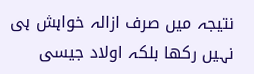نتیجہ میں صرف ازالہ خواہش ہی نہیں رکھا بلکہ اولاد جیسی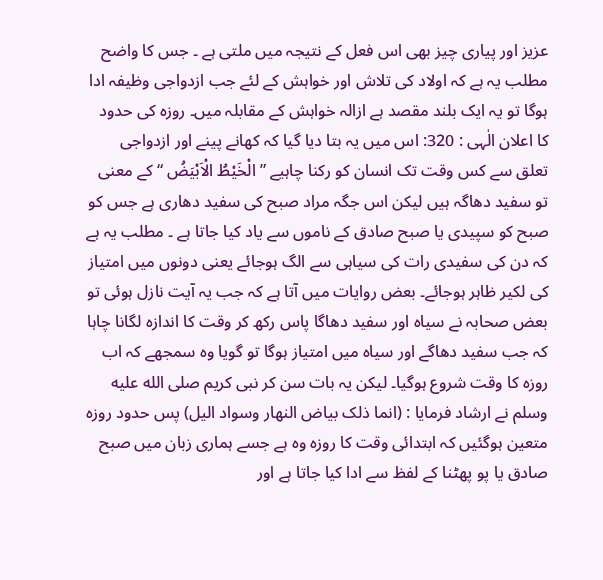عزیز اور پیاری چیز بھی اس فعل کے نتیجہ میں ملتی ہے ۔ جس کا واضح مطلب یہ ہے کہ اولاد کی تلاش اور خواہش کے لئے جب ازدواجی وظیفہ ادا ہوگا تو یہ ایک بلند مقصد ہے ازالہ خواہش کے مقابلہ میں۔ روزہ کی حدود کا اعلان الٰہی : 320: اس میں یہ بتا دیا گیا کہ کھانے پینے اور ازدواجی تعلق سے کس وقت تک انسان کو رکنا چاہیے ” الْخَیْطُ الْاَبْیَضُ “ کے معنی تو سفید دھاگہ ہیں لیکن اس جگہ مراد صبح کی سفید دھاری ہے جس کو صبح کو سپیدی یا صبح صادق کے ناموں سے یاد کیا جاتا ہے ۔ مطلب یہ ہے کہ دن کی سفیدی رات کی سیاہی سے الگ ہوجائے یعنی دونوں میں امتیاز کی لکیر ظاہر ہوجائے۔ بعض روایات میں آتا ہے کہ جب یہ آیت نازل ہوئی تو بعض صحابہ نے سیاہ اور سفید دھاگا پاس رکھ کر وقت کا اندازہ لگانا چاہا کہ جب سفید دھاگے اور سیاہ میں امتیاز ہوگا تو گویا وہ سمجھے کہ اب روزہ کا وقت شروع ہوگیا۔ لیکن یہ بات سن کر نبی کریم صلى الله عليه وسلم نے ارشاد فرمایا : (انما ذلک بیاض النھار وسواد الیل) پس حدود روزہ متعین ہوگئیں کہ ابتدائی وقت کا روزہ وہ ہے جسے ہماری زبان میں صبح صادق یا پو پھٹنا کے لفظ سے ادا کیا جاتا ہے اور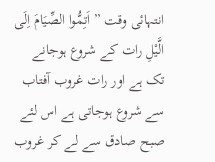انتہائی وقت ” اَتِمُّوا الصِّیَامَ اِلَى الَّیْلِ رات کے شروع ہوجانے تک ہے اور رات غروب آفتاب سے شروع ہوجاتی ہے اس لئے صبح صادق سے لے کر غروب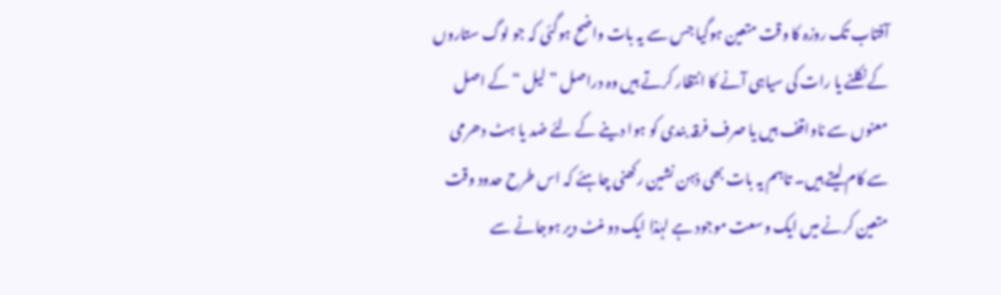آفتاب تک روزہ کا وقت متعین ہوگیا جس سے یہ بات واضح ہوگئی کہ جو لوگ ستاروں کے نکلنے یا رات کی سیاہی آنے کا انتظار کرتے ہیں وہ دراصل ” لیل “ کے اصل معنوں سے ناواقف ہیں یا صرف فرقہ بندی کو ہوا دینے کے لئے ضد یا ہٹ دھرمی سے کام لیتے ہیں۔ تاہم یہ بات بھی ذہن نشین رکھنی چاہئے کہ اس طرح حدود وقت متعین کرنے میں ایک وسعت موجود ہے لہٰذا ایک دو منٹ دیر ہوجانے سے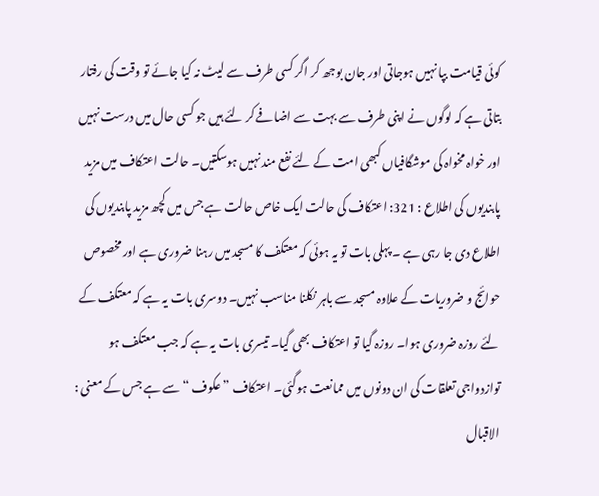کوئی قیامت بپا نہیں ہوجاتی اور جان بوجھ کر اگر کسی طرف سے لیٹ نہ کیا جائے تو وقت کی رفتار بتاتی ہے کہ لوگوں نے اپنی طرف سے بہت سے اضافے کر لئے ہیں جو کسی حال میں درست نہیں اور خواہ مخواہ کی موشگافیاں کبھی امت کے لئے نفع مند نہیں ہوسکتیں۔ حالت اعتکاف میں مزید پابندیوں کی اطلاع : 321: اعتکاف کی حالت ایک خاص حالت ہے جس میں کچھ مزید پابندیوں کی اطلاع دی جا رہی ہے ۔ پہلی بات تو یہ ہوئی کہ معتکف کا مسجد میں رہنا ضروری ہے اور مخصوص حوائج و ضروریات کے علاوہ مسجد سے باہر نکلنا مناسب نہیں۔ دوسری بات یہ ہے کہ معتکف کے لئے روزہ ضروری ہوا۔ روزہ گیا تو اعتکاف بھی گیا۔ تیسری بات یہ ہے کہ جب معتکف ہو توازدواجی تعلقات کی ان دونوں میں ممانعت ہوگئی۔ اعتکاف ” عکوف “ سے ہے جس کے معنی : الاقبال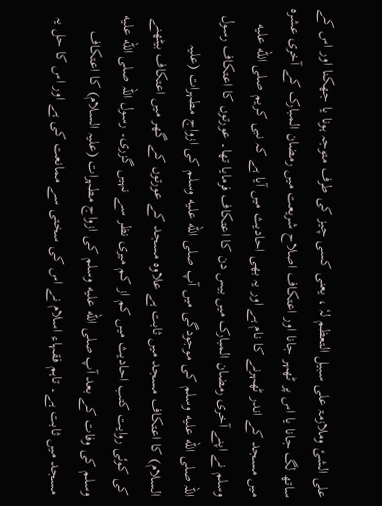علی الشیٔ وملازمۃ علی سبیل التعظم لہٗ ، یعنی کسی چیز کی طرف متوجہ ہونا یا جھکنا اور اس کے ساتھ لگ جانا یا اس پر ٹھہر جانا اور اعتکاف اصلاح شریعت میں رمضان المبارک کے آخری عشرہ میں مسجد کے اندر ٹھہرنے کا نام ہے اور یہ بھی احادیث میں آیا ہے کہ نبی کریم صلى الله عليه وسلم نے اپنے آخری رمضان المبارک میں بیس دن کا اعتکاف فرمایا تھا۔ عورتوں کا اعتکاف رسول اللہ صلى الله عليه وسلم کی موجودگی میں آپ صلى الله عليه وسلم کی ازواج مطہرات (علیہ السلام) کا اعتکاف مسجد میں ثابت ہے علاوہ مسجد کے عورتوں کے گھر میں اعتکاف بیٹھنے کی کوئی روایت کتب احادیث میں کم از کم میری نظر سے نہیں گزری۔ رسول اللہ صلى الله عليه وسلم کی وفات کے بعد آپ صلى الله عليه وسلم کی ازواج مطہرات (علیہ السلام) کا اعتکاف مسجد میں ثابت ہے۔ تاہم فقہاء اسلام نے اس کی سختی سے ممانعت کی ہے اور اس کا حل یہ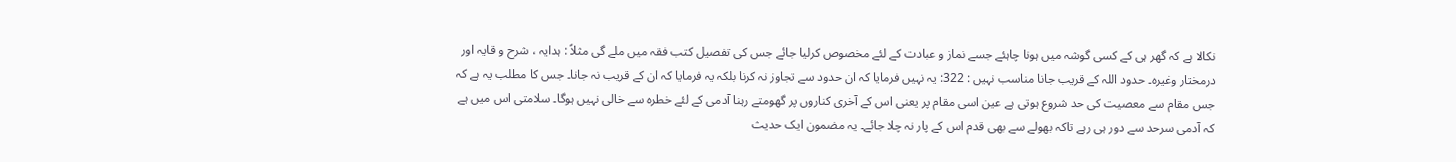نکالا ہے کہ گھر ہی کے کسی گوشہ میں ہونا چاہئے جسے نماز و عبادت کے لئے مخصوص کرلیا جائے جس کی تفصیل کتب فقہ میں ملے گی مثلاً : ہدایہ ، شرح و قایہ اور درمختار وغیرہ۔ حدود اللہ کے قریب جانا مناسب نہیں : 322: یہ نہیں فرمایا کہ ان حدود سے تجاوز نہ کرنا بلکہ یہ فرمایا کہ ان کے قریب نہ جانا۔ جس کا مطلب یہ ہے کہ جس مقام سے معصیت کی حد شروع ہوتی ہے عین اسی مقام پر یعنی اس کے آخری کناروں پر گھومتے رہنا آدمی کے لئے خطرہ سے خالی نہیں ہوگا۔ سلامتی اس میں ہے کہ آدمی سرحد سے دور ہی رہے تاکہ بھولے سے بھی قدم اس کے پار نہ چلا جائے۔ یہ مضمون ایک حدیث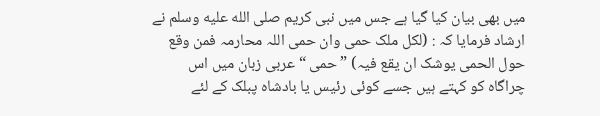میں بھی بیان کیا گیا ہے جس میں نبی کریم صلى الله عليه وسلم نے ارشاد فرمایا کہ : (لکل ملک حمی وان حمی اللہ محارمہ فمن وقع حول الحمی یوشک ان یقع فیہ) ” حمی “ عربی زبان میں اس چراگاہ کو کہتے ہیں جسے کوئی رئیس یا بادشاہ پبلک کے لئے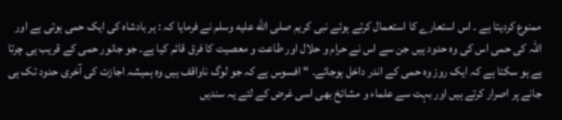ممنوع کردیتا ہے ۔ اس استعارے کا استعمال کرتے ہوئے نبی کریم صلى الله عليه وسلم نے فرمایا کہ : ہر بادشاہ کی ایک حمی ہوتی ہے اور اللہ کی حمی اس کی وہ حدود ہیں جن سے اس نے حرام و حلال اور طاعت و معصیت کا فرق قائم کیا ہے۔ جو جانور حمی کے قریب ہی چرتا ہے ہو سکتا ہے کہ ایک روز وہ حمی کے اندر داخل ہوجائے۔ “ افسوس ہے کہ جو لوگ ناواقف ہیں وہ ہمیشہ اجازت کی آخری حدود تک ہی جانے پر اصرار کرتے ہیں اور بہت سے علماء و مشائخ بھی اسی غرض کے لئے یہ سندیں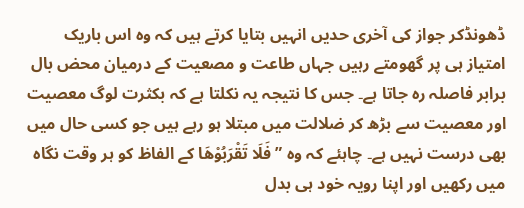ڈھونڈکر جواز کی آخری حدیں انہیں بتایا کرتے ہیں کہ وہ اس باریک امتیاز ہی پر گھومتے رہیں جہاں طاعت و مصعیت کے درمیان محض بال برابر فاصلہ رہ جاتا ہے۔ جس کا نتیجہ یہ نکلتا ہے کہ بکثرت لوگ معصیت اور معصیت سے بڑھ کر ضلالت میں مبتلا ہو رہے ہیں جو کسی حال میں بھی درست نہیں ہے۔ چاہئے کہ وہ ” فَلَا تَقْرَبُوْهَا کے الفاظ کو ہر وقت نگاہ میں رکھیں اور اپنا رویہ خود ہی بدل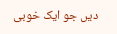دیں جو ایک خوبی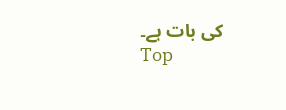کی بات ہے۔
Top